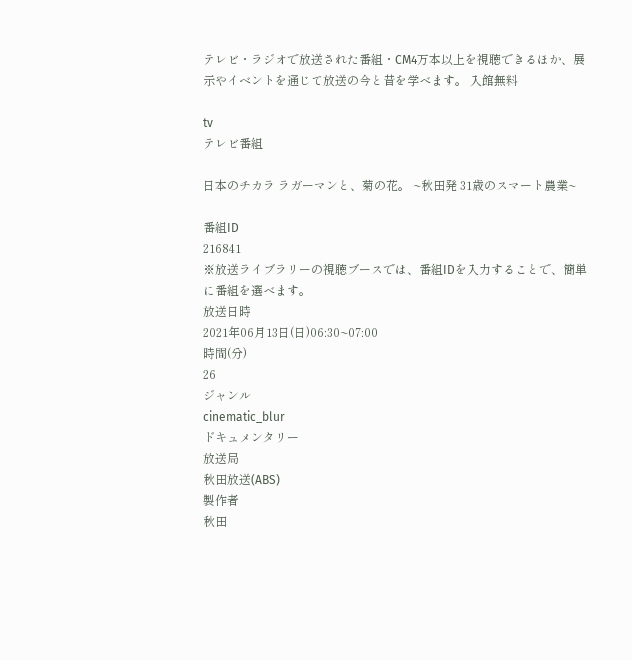テレビ・ラジオで放送された番組・CM4万本以上を視聴できるほか、展示やイベントを通じて放送の今と昔を学べます。 入館無料

tv
テレビ番組

日本のチカラ ラガーマンと、菊の花。 ~秋田発 31歳のスマート農業~

番組ID
216841
※放送ライブラリーの視聴ブースでは、番組IDを入力することで、簡単に番組を選べます。
放送日時
2021年06月13日(日)06:30~07:00
時間(分)
26
ジャンル
cinematic_blur
ドキュメンタリー
放送局
秋田放送(ABS)
製作者
秋田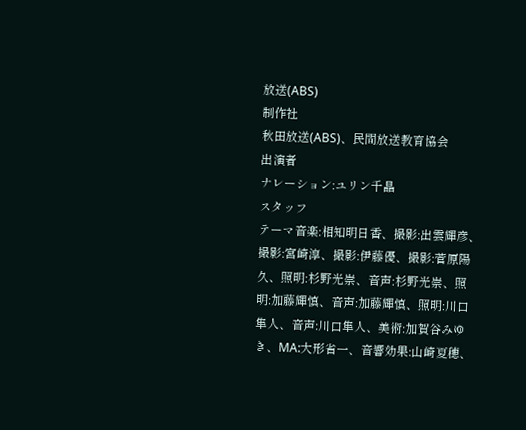放送(ABS)
制作社
秋田放送(ABS)、民間放送教育協会
出演者
ナレーション:ユリン千晶
スタッフ
テーマ音楽:相知明日香、撮影:出雲輝彦、撮影:宮崎淳、撮影:伊藤優、撮影:菅原陽久、照明:杉野光崇、音声:杉野光崇、照明:加藤輝慎、音声:加藤輝慎、照明:川口隼人、音声:川口隼人、美術:加賀谷みゆき、MA:大形省一、音響効果:山崎夏穂、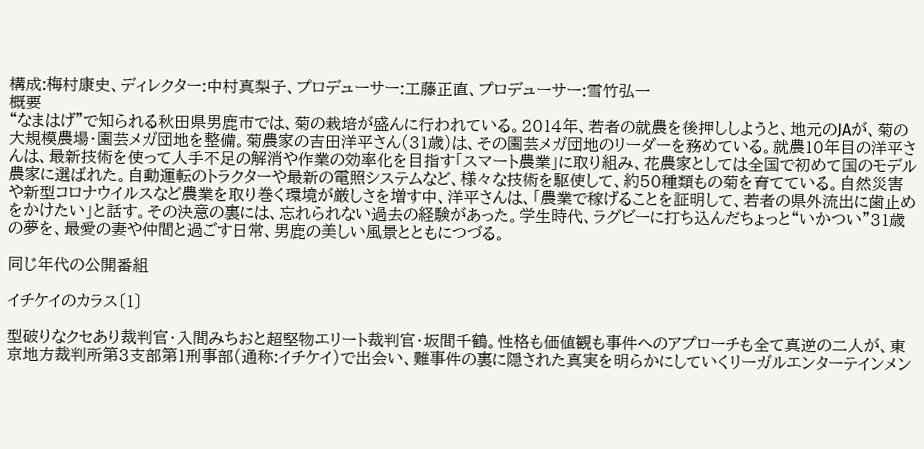構成:梅村康史、ディレクター:中村真梨子、プロデューサー:工藤正直、プロデューサー:雪竹弘一
概要
“なまはげ”で知られる秋田県男鹿市では、菊の栽培が盛んに行われている。2014年、若者の就農を後押ししようと、地元のJAが、菊の大規模農場・園芸メガ団地を整備。菊農家の吉田洋平さん(31歳)は、その園芸メガ団地のリーダーを務めている。就農10年目の洋平さんは、最新技術を使って人手不足の解消や作業の効率化を目指す「スマート農業」に取り組み、花農家としては全国で初めて国のモデル農家に選ばれた。自動運転のトラクターや最新の電照システムなど、様々な技術を駆使して、約50種類もの菊を育てている。自然災害や新型コロナウイルスなど農業を取り巻く環境が厳しさを増す中、洋平さんは、「農業で稼げることを証明して、若者の県外流出に歯止めをかけたい」と話す。その決意の裏には、忘れられない過去の経験があった。学生時代、ラグビーに打ち込んだちょっと“いかつい”31歳の夢を、最愛の妻や仲間と過ごす日常、男鹿の美しい風景とともにつづる。

同じ年代の公開番組

イチケイのカラス〔1〕

型破りなクセあり裁判官・入間みちおと超堅物エリート裁判官・坂間千鶴。性格も価値観も事件へのアプローチも全て真逆の二人が、東京地方裁判所第3支部第1刑事部(通称:イチケイ)で出会い、難事件の裏に隠された真実を明らかにしていくリーガルエンターテインメン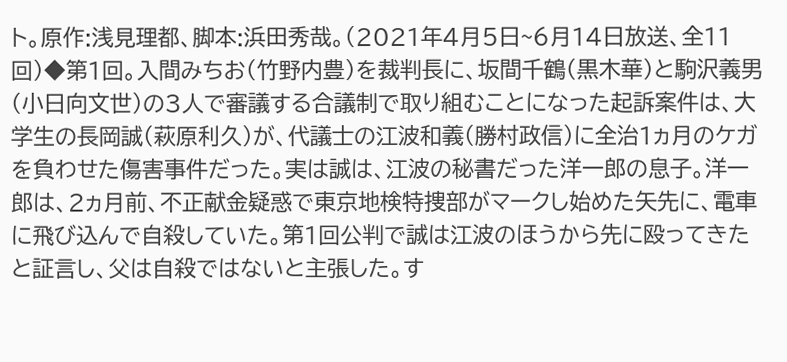ト。原作:浅見理都、脚本:浜田秀哉。(2021年4月5日~6月14日放送、全11回)◆第1回。入間みちお(竹野内豊)を裁判長に、坂間千鶴(黒木華)と駒沢義男(小日向文世)の3人で審議する合議制で取り組むことになった起訴案件は、大学生の長岡誠(萩原利久)が、代議士の江波和義(勝村政信)に全治1ヵ月のケガを負わせた傷害事件だった。実は誠は、江波の秘書だった洋一郎の息子。洋一郎は、2ヵ月前、不正献金疑惑で東京地検特捜部がマークし始めた矢先に、電車に飛び込んで自殺していた。第1回公判で誠は江波のほうから先に殴ってきたと証言し、父は自殺ではないと主張した。す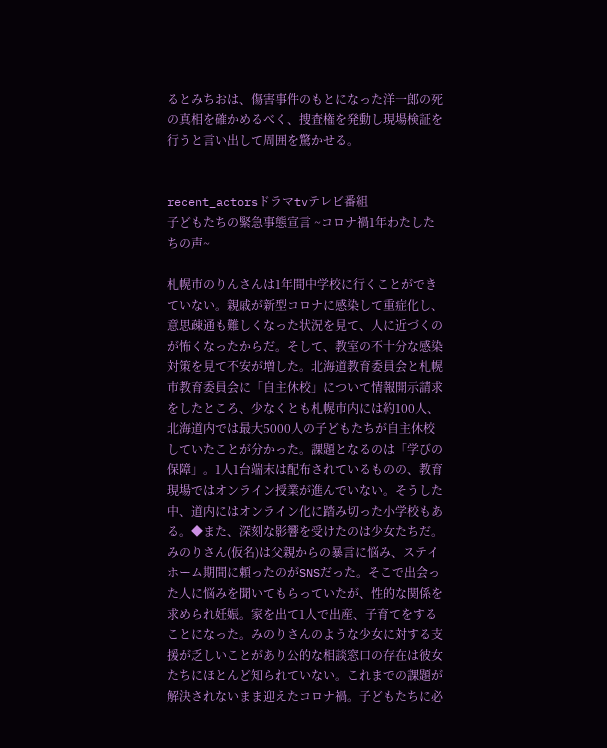るとみちおは、傷害事件のもとになった洋一郎の死の真相を確かめるべく、捜査権を発動し現場検証を行うと言い出して周囲を驚かせる。


recent_actorsドラマtvテレビ番組
子どもたちの緊急事態宣言 ~コロナ禍1年わたしたちの声~

札幌市のりんさんは1年間中学校に行くことができていない。親戚が新型コロナに感染して重症化し、意思疎通も難しくなった状況を見て、人に近づくのが怖くなったからだ。そして、教室の不十分な感染対策を見て不安が増した。北海道教育委員会と札幌市教育委員会に「自主休校」について情報開示請求をしたところ、少なくとも札幌市内には約100人、北海道内では最大5000人の子どもたちが自主休校していたことが分かった。課題となるのは「学びの保障」。1人1台端末は配布されているものの、教育現場ではオンライン授業が進んでいない。そうした中、道内にはオンライン化に踏み切った小学校もある。◆また、深刻な影響を受けたのは少女たちだ。みのりさん(仮名)は父親からの暴言に悩み、ステイホーム期間に頼ったのがSNSだった。そこで出会った人に悩みを聞いてもらっていたが、性的な関係を求められ妊娠。家を出て1人で出産、子育てをすることになった。みのりさんのような少女に対する支援が乏しいことがあり公的な相談窓口の存在は彼女たちにほとんど知られていない。これまでの課題が解決されないまま迎えたコロナ禍。子どもたちに必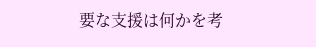要な支援は何かを考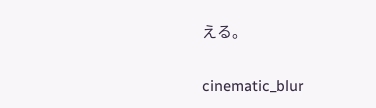える。


cinematic_blur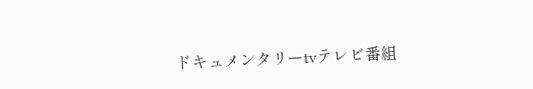ドキュメンタリーtvテレビ番組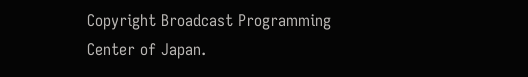Copyright Broadcast Programming Center of Japan.